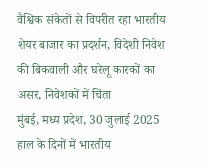वैश्विक संकेतों से विपरीत रहा भारतीय शेयर बाजार का प्रदर्शन, विदेशी निवेश की बिकवाली और घरेलू कारकों का असर, निवेशकों में चिंता
मुंबई, मध्य प्रदेश, 30 जुलाई 2025
हाल के दिनों में भारतीय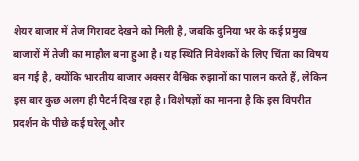शेयर बाजार में तेज गिरावट देखने को मिली है, जबकि दुनिया भर के कई प्रमुख बाजारों में तेजी का माहौल बना हुआ है। यह स्थिति निवेशकों के लिए चिंता का विषय बन गई है, क्योंकि भारतीय बाजार अक्सर वैश्विक रुझानों का पालन करते हैं, लेकिन इस बार कुछ अलग ही पैटर्न दिख रहा है। विशेषज्ञों का मानना है कि इस विपरीत प्रदर्शन के पीछे कई घरेलू और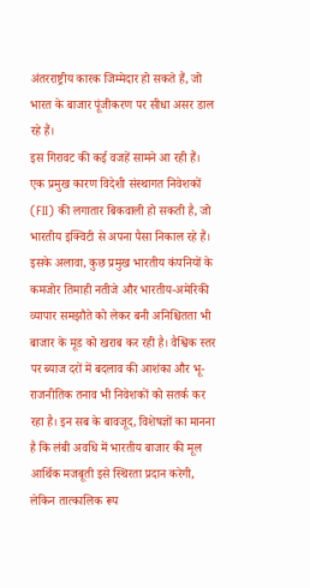अंतरराष्ट्रीय कारक जिम्मेदार हो सकते हैं, जो भारत के बाजार पूंजीकरण पर सीधा असर डाल रहे हैं।
इस गिरावट की कई वजहें सामने आ रही हैं। एक प्रमुख कारण विदेशी संस्थागत निवेशकों (FII) की लगातार बिकवाली हो सकती है, जो भारतीय इक्विटी से अपना पैसा निकाल रहे हैं। इसके अलावा, कुछ प्रमुख भारतीय कंपनियों के कमजोर तिमाही नतीजे और भारतीय-अमेरिकी व्यापार समझौते को लेकर बनी अनिश्चितता भी बाजार के मूड को खराब कर रही है। वैश्विक स्तर पर ब्याज दरों में बदलाव की आशंका और भू-राजनीतिक तनाव भी निवेशकों को सतर्क कर रहा है। इन सब के बावजूद, विशेषज्ञों का मानना है कि लंबी अवधि में भारतीय बाजार की मूल आर्थिक मजबूती इसे स्थिरता प्रदान करेगी, लेकिन तात्कालिक रूप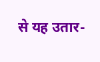से यह उतार-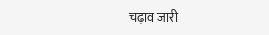चढ़ाव जारी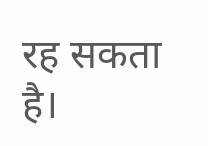रह सकता है।